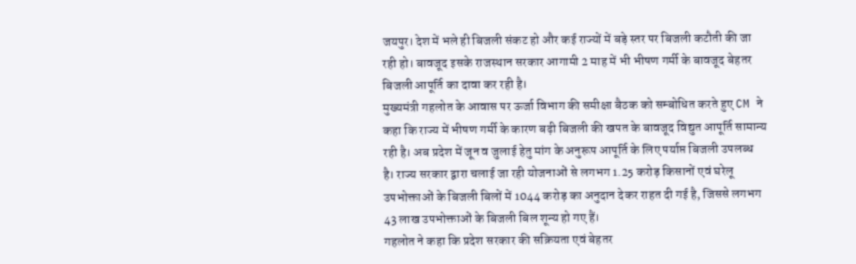जयपुर। देश में भले ही बिजली संकट हो और कई राज्यों में बड़े स्तर पर बिजली कटौती की जा रही हो। बावजूद इसके राजस्थान सरकार आगामी 2 माह में भी भीषण गर्मी के बावजूद बेहतर बिजली आपूर्ति का दावा कर रही है।
मुख्यमंत्री गहलोत के आवास पर ऊर्जा विभाग की समीक्षा बैठक को सम्बोधित करते हुए CM ने कहा कि राज्य में भीषण गर्मी के कारण बढ़ी बिजली की खपत के बावजूद विद्युत आपूर्ति सामान्य रही है। अब प्रदेश में जून व जुलाई हेतु मांग के अनुरूप आपूर्ति के लिए पर्याप्त बिजली उपलब्ध है। राज्य सरकार द्वारा चलाई जा रही योजनाओं से लगभग 1.25 करोड़ किसानों एवं घरेलू उपभोक्ताओं के बिजली बिलों में 1044 करोड़ का अनुदान देकर राहत दी गई है, जिससे लगभग 43 लाख उपभोक्ताओं के बिजली बिल शून्य हो गए हैं।
गहलोत ने कहा कि प्रदेश सरकार की सक्रियता एवं बेहतर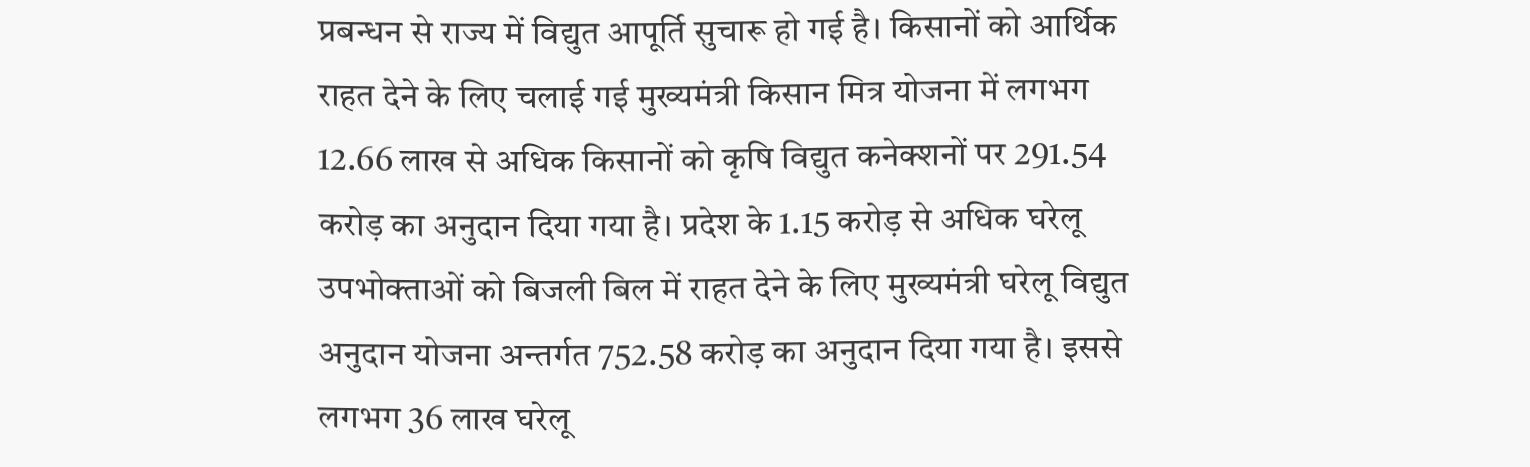प्रबन्धन से राज्य में विद्युत आपूर्ति सुचारू हो गई है। किसानों को आर्थिक राहत देने के लिए चलाई गई मुख्यमंत्री किसान मित्र योजना में लगभग 12.66 लाख से अधिक किसानों को कृषि विद्युत कनेक्शनों पर 291.54 करोड़ का अनुदान दिया गया है। प्रदेश के 1.15 करोड़ से अधिक घरेलू उपभोक्ताओं को बिजली बिल में राहत देने के लिए मुख्यमंत्री घरेलू विद्युत अनुदान योजना अन्तर्गत 752.58 करोड़ का अनुदान दिया गया है। इससे लगभग 36 लाख घरेलू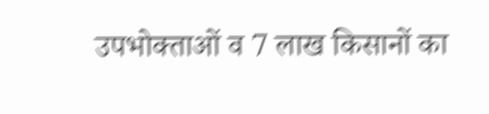उपभोक्ताओं व 7 लाख किसानों का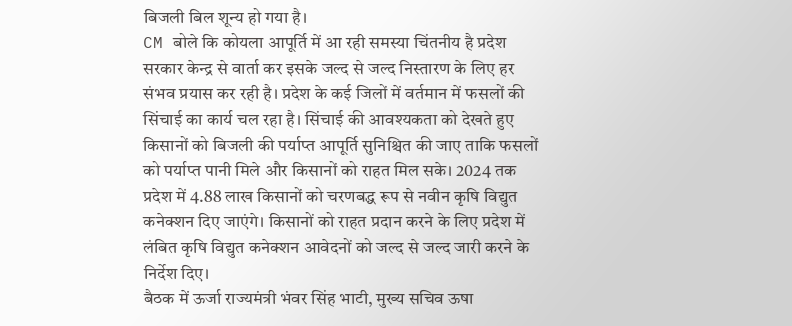बिजली बिल शून्य हो गया है।
CM बोले कि कोयला आपूर्ति में आ रही समस्या चिंतनीय है प्रदेश सरकार केन्द्र से वार्ता कर इसके जल्द से जल्द निस्तारण के लिए हर संभव प्रयास कर रही है। प्रदेश के कई जिलों में वर्तमान में फसलों की सिंचाई का कार्य चल रहा है। सिंचाई की आवश्यकता को देखते हुए किसानों को बिजली की पर्याप्त आपूर्ति सुनिश्चित की जाए ताकि फसलों को पर्याप्त पानी मिले और किसानों को राहत मिल सके। 2024 तक प्रदेश में 4.88 लाख किसानों को चरणबद्ध रूप से नवीन कृषि विद्युत कनेक्शन दिए जाएंगे। किसानों को राहत प्रदान करने के लिए प्रदेश में लंबित कृषि विद्युत कनेक्शन आवेदनों को जल्द से जल्द जारी करने के निर्देश दिए।
बैठक में ऊर्जा राज्यमंत्री भंवर सिंह भाटी, मुख्य सचिव ऊषा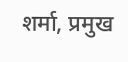शर्मा, प्रमुख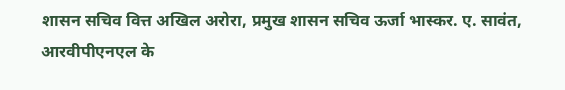शासन सचिव वित्त अखिल अरोरा, प्रमुख शासन सचिव ऊर्जा भास्कर. ए. सावंत, आरवीपीएनएल के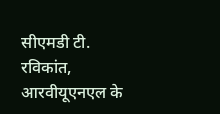सीएमडी टी. रविकांत, आरवीयूएनएल के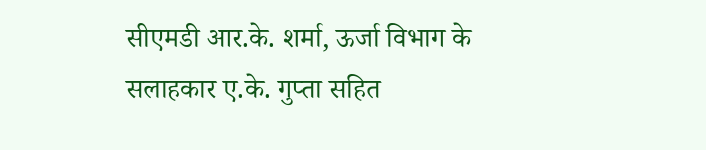सीएमडी आर.के. शर्मा, ऊर्जा विभाग के सलाहकार ए.के. गुप्ता सहित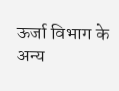ऊर्जा विभाग के अन्य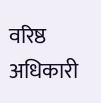वरिष्ठ अधिकारी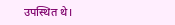उपस्थित थे।